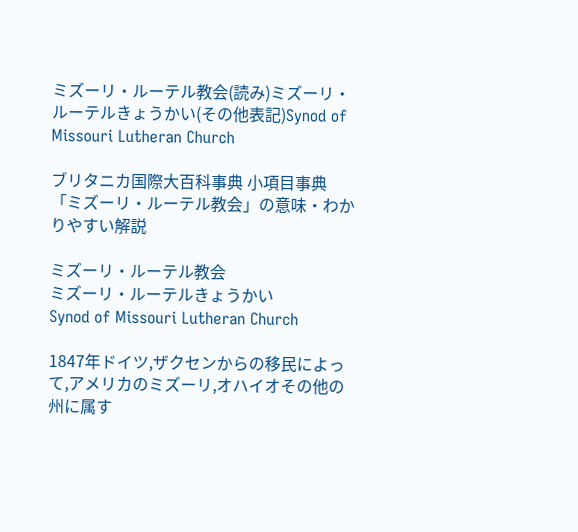ミズーリ・ルーテル教会(読み)ミズーリ・ルーテルきょうかい(その他表記)Synod of Missouri Lutheran Church

ブリタニカ国際大百科事典 小項目事典 「ミズーリ・ルーテル教会」の意味・わかりやすい解説

ミズーリ・ルーテル教会
ミズーリ・ルーテルきょうかい
Synod of Missouri Lutheran Church

1847年ドイツ,ザクセンからの移民によって,アメリカのミズーリ,オハイオその他の州に属す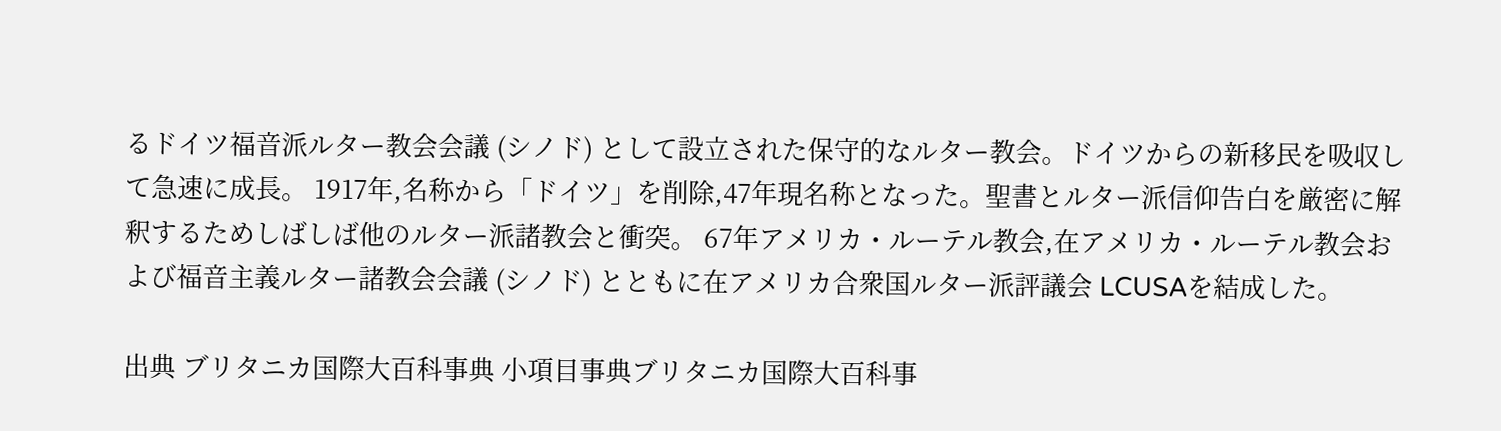るドイツ福音派ルター教会会議 (シノド) として設立された保守的なルター教会。ドイツからの新移民を吸収して急速に成長。 1917年,名称から「ドイツ」を削除,47年現名称となった。聖書とルター派信仰告白を厳密に解釈するためしばしば他のルター派諸教会と衝突。 67年アメリカ・ルーテル教会,在アメリカ・ルーテル教会および福音主義ルター諸教会会議 (シノド) とともに在アメリカ合衆国ルター派評議会 LCUSAを結成した。

出典 ブリタニカ国際大百科事典 小項目事典ブリタニカ国際大百科事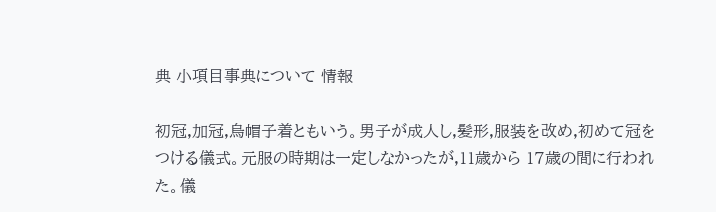典 小項目事典について 情報

初冠,加冠,烏帽子着ともいう。男子が成人し,髪形,服装を改め,初めて冠をつける儀式。元服の時期は一定しなかったが,11歳から 17歳の間に行われた。儀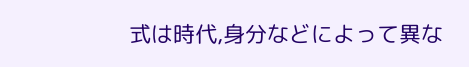式は時代,身分などによって異な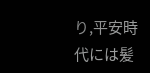り,平安時代には髪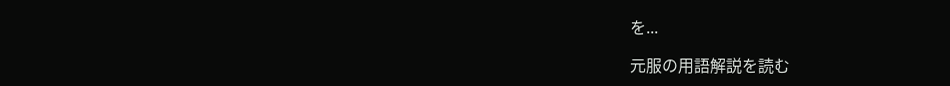を...

元服の用語解説を読む